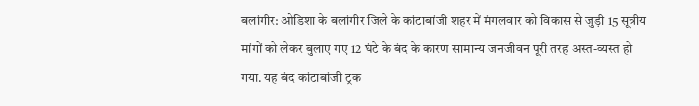बलांगीर: ओडिशा के बलांगीर जिले के कांटाबांजी शहर में मंगलवार को विकास से जुड़ी 15 सूत्रीय मांगों को लेकर बुलाए गए 12 घंटे के बंद के कारण सामान्य जनजीवन पूरी तरह अस्त-व्यस्त हो गया. यह बंद कांटाबांजी ट्रक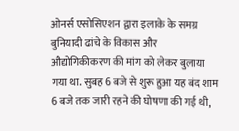ओनर्स एसोसिएशन द्वारा इलाके के समग्र बुनियादी ढांचे के विकास और औद्योगिकीकरण की मांग को लेकर बुलाया गया था. सुबह 6 बजे से शुरू हुआ यह बंद शाम 6 बजे तक जारी रहने की घोषणा की गई थी,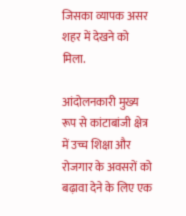जिसका व्यापक असर शहर में देखने को मिला.

आंदोलनकारी मुख्य रूप से कांटाबांजी क्षेत्र में उच्च शिक्षा और रोजगार के अवसरों को बढ़ावा देने के लिए एक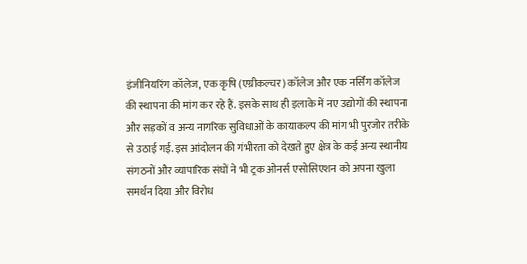इंजीनियरिंग कॉलेज, एक कृषि (एग्रीकल्चर) कॉलेज और एक नर्सिंग कॉलेज की स्थापना की मांग कर रहे हैं. इसके साथ ही इलाके में नए उद्योगों की स्थापना और सड़कों व अन्य नागरिक सुविधाओं के कायाकल्प की मांग भी पुरजोर तरीके से उठाई गई. इस आंदोलन की गंभीरता को देखते हुए क्षेत्र के कई अन्य स्थानीय संगठनों और व्यापारिक संघों ने भी ट्रक ओनर्स एसोसिएशन को अपना खुला समर्थन दिया और विरोध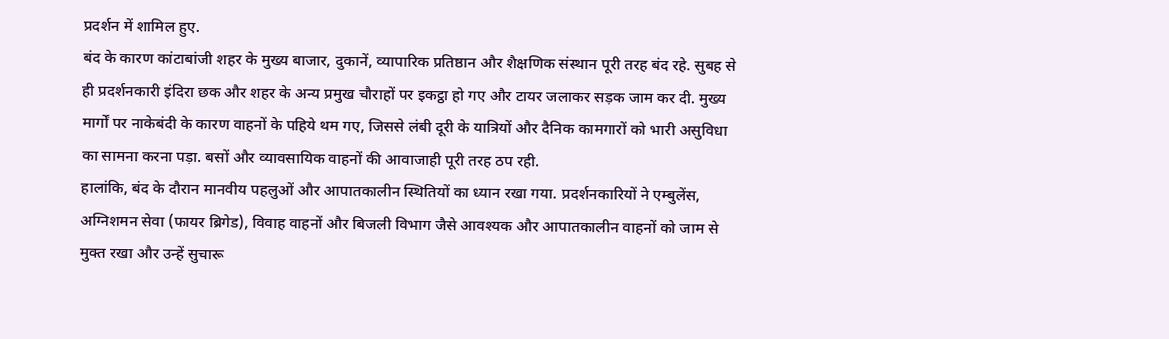प्रदर्शन में शामिल हुए.
बंद के कारण कांटाबांजी शहर के मुख्य बाजार, दुकानें, व्यापारिक प्रतिष्ठान और शैक्षणिक संस्थान पूरी तरह बंद रहे. सुबह से ही प्रदर्शनकारी इंदिरा छक और शहर के अन्य प्रमुख चौराहों पर इकट्ठा हो गए और टायर जलाकर सड़क जाम कर दी. मुख्य मार्गों पर नाकेबंदी के कारण वाहनों के पहिये थम गए, जिससे लंबी दूरी के यात्रियों और दैनिक कामगारों को भारी असुविधा का सामना करना पड़ा. बसों और व्यावसायिक वाहनों की आवाजाही पूरी तरह ठप रही.
हालांकि, बंद के दौरान मानवीय पहलुओं और आपातकालीन स्थितियों का ध्यान रखा गया. प्रदर्शनकारियों ने एम्बुलेंस, अग्निशमन सेवा (फायर ब्रिगेड), विवाह वाहनों और बिजली विभाग जैसे आवश्यक और आपातकालीन वाहनों को जाम से मुक्त रखा और उन्हें सुचारू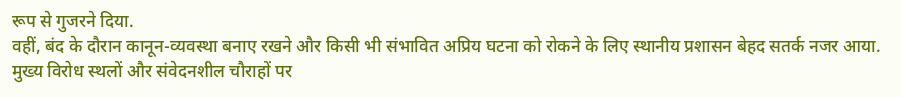रूप से गुजरने दिया.
वहीं, बंद के दौरान कानून-व्यवस्था बनाए रखने और किसी भी संभावित अप्रिय घटना को रोकने के लिए स्थानीय प्रशासन बेहद सतर्क नजर आया. मुख्य विरोध स्थलों और संवेदनशील चौराहों पर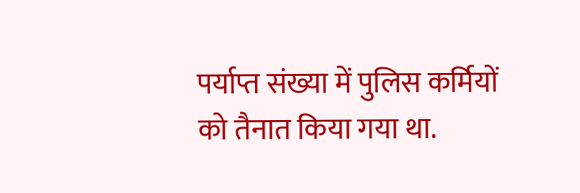पर्याप्त संख्या में पुलिस कर्मियों को तैनात किया गया था.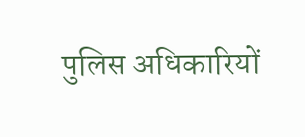पुलिस अधिकारियों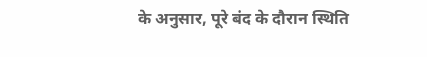के अनुसार, पूरे बंद के दौरान स्थिति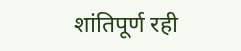शांतिपूर्ण रही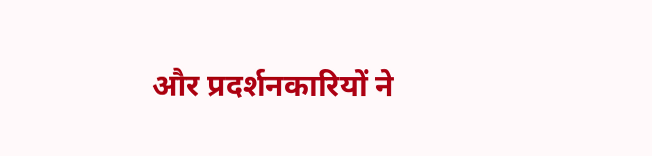और प्रदर्शनकारियों ने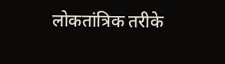लोकतांत्रिक तरीके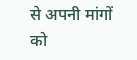से अपनी मांगों को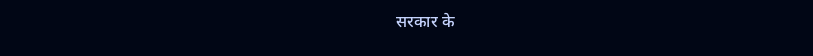सरकार के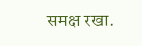समक्ष रखा.